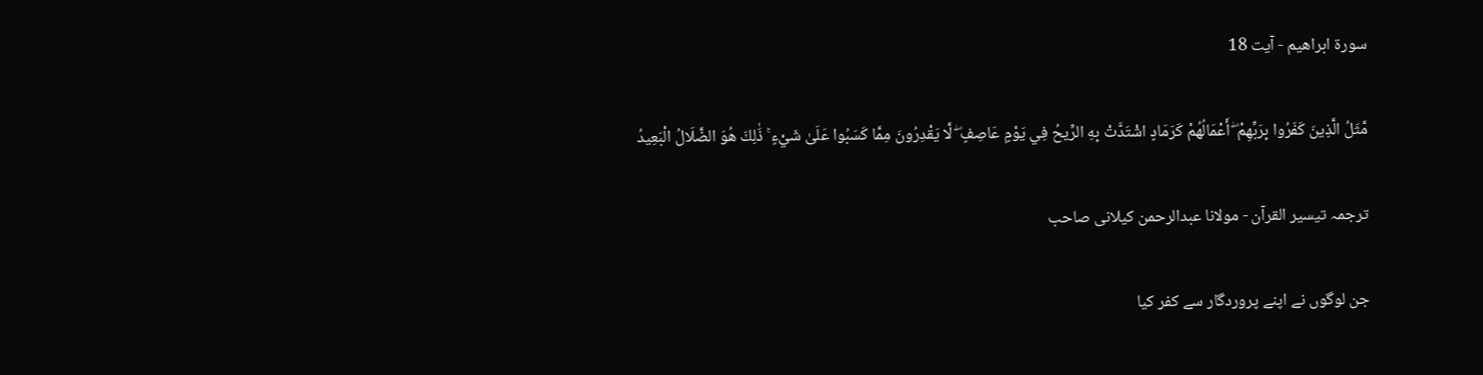سورة ابراھیم - آیت 18

مَّثَلُ الَّذِينَ كَفَرُوا بِرَبِّهِمْ ۖ أَعْمَالُهُمْ كَرَمَادٍ اشْتَدَّتْ بِهِ الرِّيحُ فِي يَوْمٍ عَاصِفٍ ۖ لَّا يَقْدِرُونَ مِمَّا كَسَبُوا عَلَىٰ شَيْءٍ ۚ ذَٰلِكَ هُوَ الضَّلَالُ الْبَعِيدُ

ترجمہ تیسیر القرآن - مولانا عبدالرحمن کیلانی صاحب

جن لوگوں نے اپنے پروردگار سے کفر کیا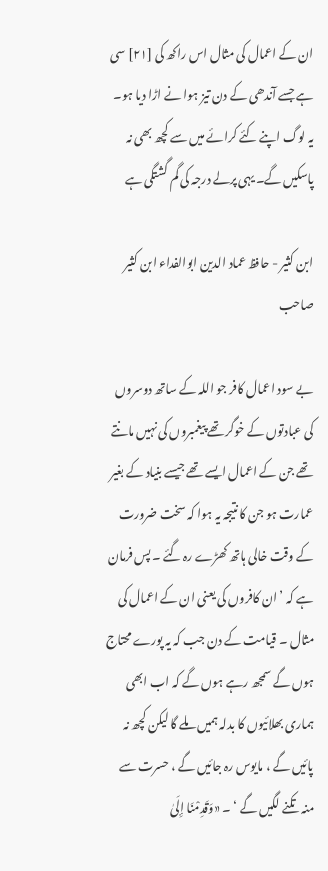ان کے اعمال کی مثال اس راکھ کی [٢١] سی ہے جسے آندھی کے دن تیز ہوا نے اڑا دیا ہو۔ یہ لوگ اپنے کئے کرائے میں سے کچھ بھی نہ پاسکیں گے۔ یہی پرلے درجہ کی گم گشتگی ہے

ابن کثیر - حافظ عماد الدین ابوالفداء ابن کثیر صاحب

بے سود اعمال کافر جو اللہ کے ساتھ دوسروں کی عبادتوں کے خوگر تھے پیغمبروں کی نہیں مانتے تھے جن کے اعمال ایسے تھے جیسے بنیاد کے بغیر عمارت ہو جن کا نتیجہ یہ ہوا کہ سخت ضرورت کے وقت خالی ہاتھ کھڑے رہ گئے ۔ پس فرمان ہے کہ ’ ان کافروں کی یعنی ان کے اعمال کی مثال ۔ قیامت کے دن جب کہ یہ پورے محتاج ہوں گے سمجھ رہے ہوں گے کہ اب ابھی ہماری بھلائیوں کا بدلہ ہمیں ملے گا لیکن کچھ نہ پائیں گے ، مایوس رہ جائیں گے ، حسرت سے منہ تکنے لگیں گے ‘ ۔ «وَقَدِمْنَا إِلَیٰ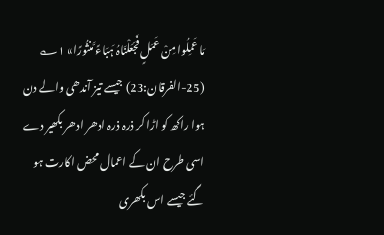مَا عَمِلُوا مِنْ عَمَلٍ فَجَعَلْنَاہُ ہَبَاءً مَّنثُورًا» ۱؎ (25-الفرقان:23) جیسے تیز آندھی والے دن ہوا راکھ کو اڑا کر ذرہ ذرہ ادھر ادھر بکھیر دے اسی طرح ان کے اعمال محض اکارت ہو گئے جیسے اس بکھری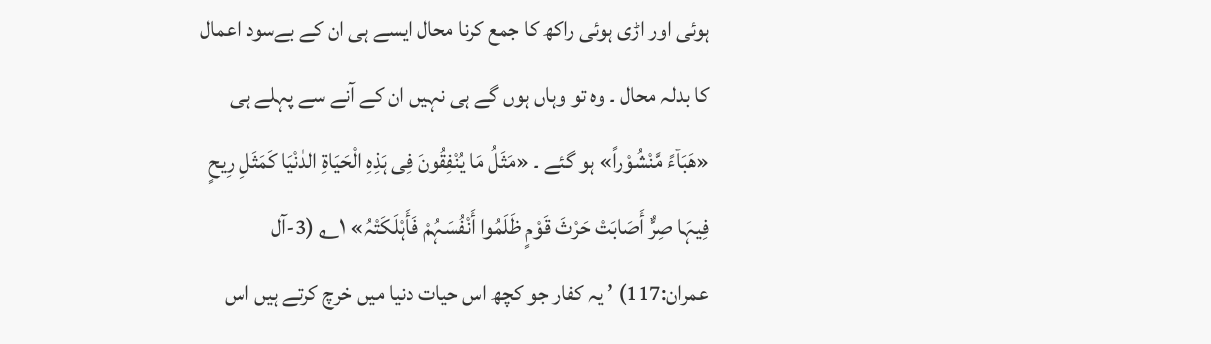ہوئی اور اڑی ہوئی راکھ کا جمع کرنا محال ایسے ہی ان کے بےسود اعمال کا بدلہ محال ۔ وہ تو وہاں ہوں گے ہی نہیں ان کے آنے سے پہلے ہی «ھَبَاۤءً مَّنْشُوْراً» ہو گئے ۔ «مَثَلُ مَا یُنْفِقُونَ فِی ہَذِہِ الْحَیَاۃِ الدٰنْیَا کَمَثَلِ رِیحٍ فِیہَا صِرٌّ أَصَابَتْ حَرْثَ قَوْمٍ ظَلَمُوا أَنْفُسَہُمْ فَأَہْلَکَتْہُ» ۱؎ (3-آل عمران:117) ’ یہ کفار جو کچھ اس حیات دنیا میں خرچ کرتے ہیں اس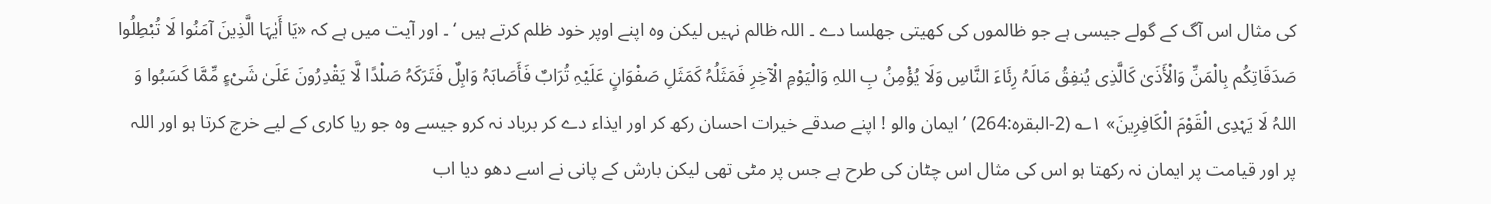کی مثال اس آگ کے گولے جیسی ہے جو ظالموں کی کھیتی جھلسا دے ۔ اللہ ظالم نہیں لیکن وہ اپنے اوپر خود ظلم کرتے ہیں ‘ ۔ اور آیت میں ہے کہ «یَا أَیٰہَا الَّذِینَ آمَنُوا لَا تُبْطِلُوا صَدَقَاتِکُم بِالْمَنِّ وَالْأَذَیٰ کَالَّذِی یُنفِقُ مَالَہُ رِئَاءَ النَّاسِ وَلَا یُؤْمِنُ بِ اللہِ وَالْیَوْمِ الْآخِرِ فَمَثَلُہُ کَمَثَلِ صَفْوَانٍ عَلَیْہِ تُرَابٌ فَأَصَابَہُ وَابِلٌ فَتَرَکَہُ صَلْدًا لَّا یَقْدِرُونَ عَلَیٰ شَیْءٍ مِّمَّا کَسَبُوا وَ اللہُ لَا یَہْدِی الْقَوْمَ الْکَافِرِینَ» ۱؎ (2-البقرہ:264) ’ ایمان والو ! اپنے صدقے خیرات احسان رکھ کر اور ایذاء دے کر برباد نہ کرو جیسے وہ جو ریا کاری کے لیے خرچ کرتا ہو اور اللہ پر اور قیامت پر ایمان نہ رکھتا ہو اس کی مثال اس چٹان کی طرح ہے جس پر مٹی تھی لیکن بارش کے پانی نے اسے دھو دیا اب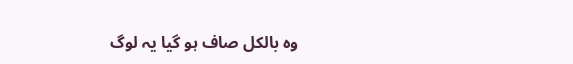وہ بالکل صاف ہو گیا یہ لوگ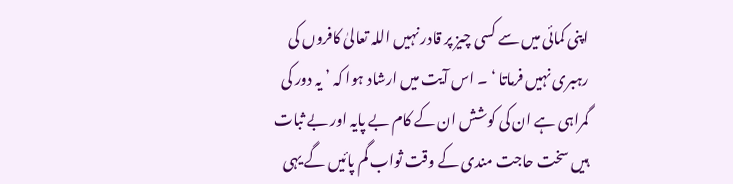اپنی کمائی میں سے کسی چیز پر قادر نہیں اللہ تعالیٰ کافروں کی رہبری نہیں فرماتا ‘ ۔ اس آیت میں ارشاد ہوا کہ ’ یہ دور کی گمراہی ہے ان کی کوشش ان کے کام بے پایہ اور بے ثبات ہیں سخت حاجت مندی کے وقت ثواب گم پائیں گے یہی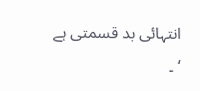انتہائی بد قسمتی ہے ‘ ۔